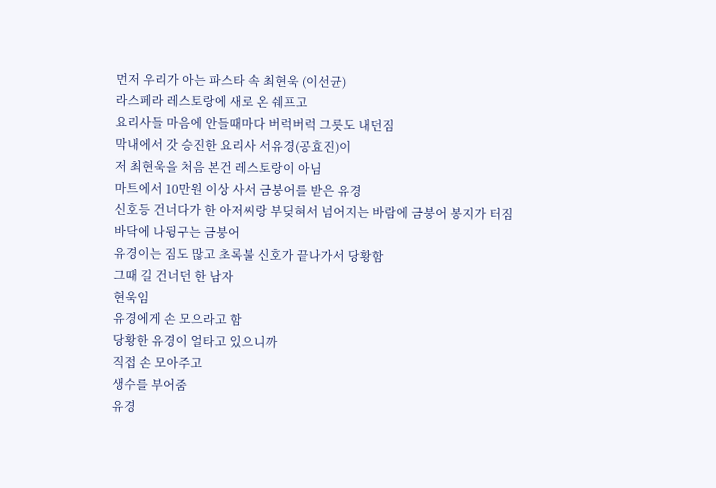먼저 우리가 아는 파스타 속 최현욱 (이선균)
라스페라 레스토랑에 새로 온 쉐프고
요리사들 마음에 안들때마다 버럭버럭 그릇도 내던짐
막내에서 갓 승진한 요리사 서유경(공효진)이
저 최현욱을 처음 본건 레스토랑이 아님
마트에서 10만원 이상 사서 금붕어를 받은 유경
신호등 건너다가 한 아저씨랑 부딪혀서 넘어지는 바람에 금붕어 봉지가 터짐
바닥에 나뒹구는 금붕어
유경이는 짐도 많고 초록불 신호가 끝나가서 당황함
그때 길 건너던 한 남자
현욱임
유경에게 손 모으라고 함
당황한 유경이 얼타고 있으니까
직접 손 모아주고
생수를 부어줌
유경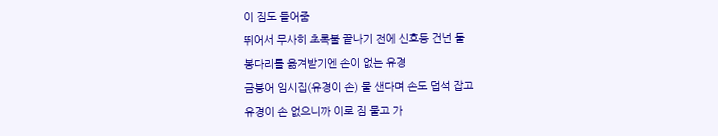이 짐도 들어줌
뛰어서 무사히 초록불 끝나기 전에 신호등 건넌 둘
봉다리를 옮겨받기엔 손이 없는 유경
금붕어 임시집(유경이 손) 물 샌다며 손도 덥석 잡고
유경이 손 없으니까 이로 짐 물고 가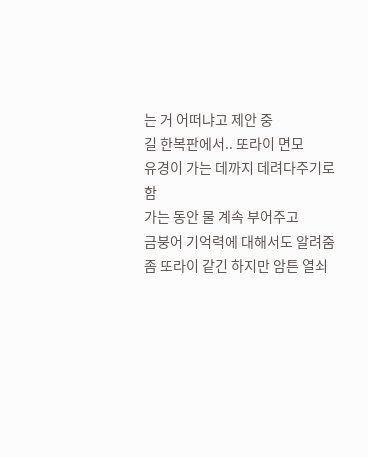는 거 어떠냐고 제안 중
길 한복판에서.. 또라이 면모
유경이 가는 데까지 데려다주기로 함
가는 동안 물 계속 부어주고
금붕어 기억력에 대해서도 알려줌
좀 또라이 같긴 하지만 암튼 열쇠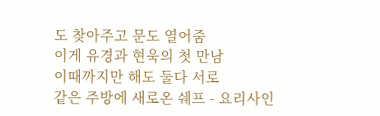도 찾아주고 문도 열어줌
이게 유경과 현욱의 첫 만남
이때까지만 해도 둘다 서로
같은 주방에 새로온 쉐프 - 요리사인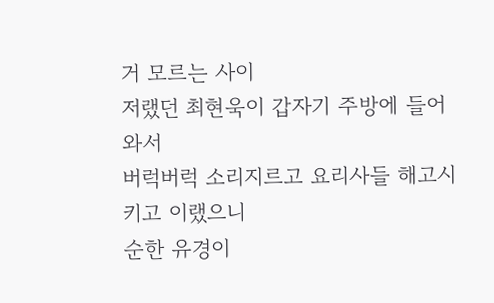거 모르는 사이
저랬던 최현욱이 갑자기 주방에 들어와서
버럭버럭 소리지르고 요리사들 해고시키고 이랬으니
순한 유경이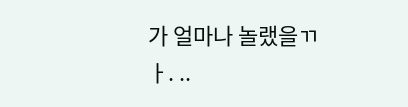가 얼마나 놀랬을ㄲㅏ. ..